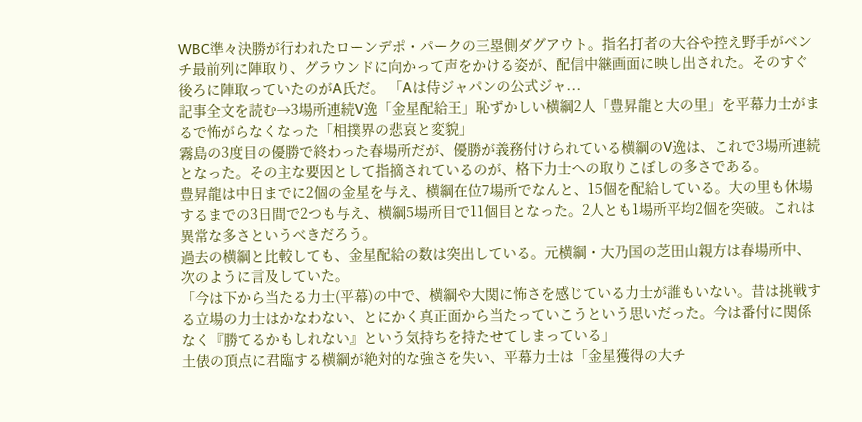WBC準々決勝が行われたローンデポ・パークの三塁側ダグアウト。指名打者の大谷や控え野手がベンチ最前列に陣取り、グラウンドに向かって声をかける姿が、配信中継画面に映し出された。そのすぐ後ろに陣取っていたのがA氏だ。 「Aは侍ジャパンの公式ジャ...
記事全文を読む→3場所連続V逸「金星配給王」恥ずかしい横綱2人「豊昇龍と大の里」を平幕力士がまるで怖がらなくなった「相撲界の悲哀と変貌」
霧島の3度目の優勝で終わった春場所だが、優勝が義務付けられている横綱のV逸は、これで3場所連続となった。その主な要因として指摘されているのが、格下力士への取りこぼしの多さである。
豊昇龍は中日までに2個の金星を与え、横綱在位7場所でなんと、15個を配給している。大の里も休場するまでの3日間で2つも与え、横綱5場所目で11個目となった。2人とも1場所平均2個を突破。これは異常な多さというべきだろう。
過去の横綱と比較しても、金星配給の数は突出している。元横綱・大乃国の芝田山親方は春場所中、次のように言及していた。
「今は下から当たる力士(平幕)の中で、横綱や大関に怖さを感じている力士が誰もいない。昔は挑戦する立場の力士はかなわない、とにかく真正面から当たっていこうという思いだった。今は番付に関係なく『勝てるかもしれない』という気持ちを持たせてしまっている」
土俵の頂点に君臨する横綱が絶対的な強さを失い、平幕力士は「金星獲得の大チ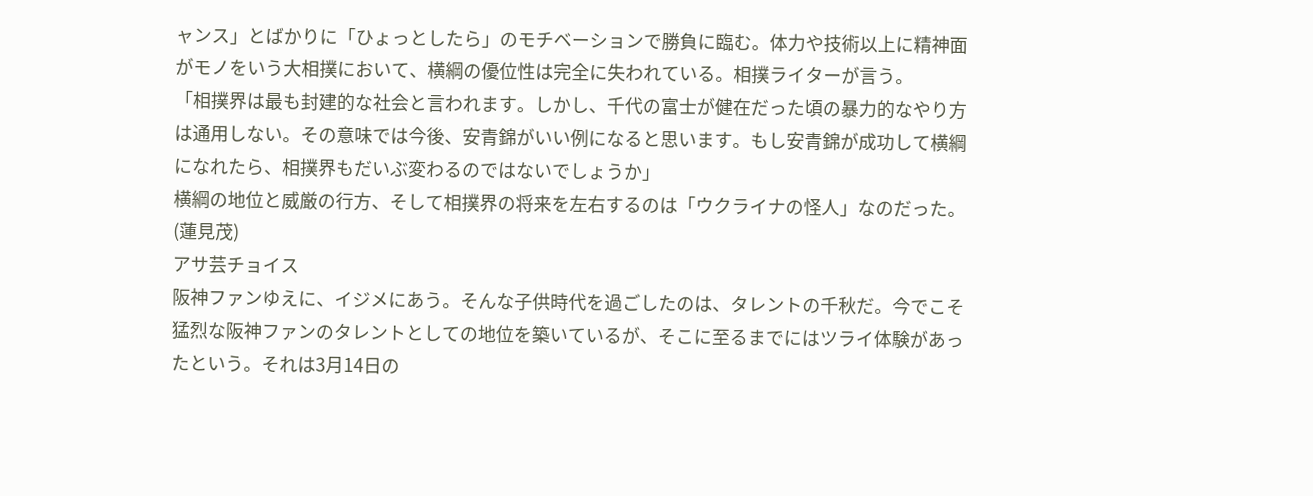ャンス」とばかりに「ひょっとしたら」のモチベーションで勝負に臨む。体力や技術以上に精神面がモノをいう大相撲において、横綱の優位性は完全に失われている。相撲ライターが言う。
「相撲界は最も封建的な社会と言われます。しかし、千代の富士が健在だった頃の暴力的なやり方は通用しない。その意味では今後、安青錦がいい例になると思います。もし安青錦が成功して横綱になれたら、相撲界もだいぶ変わるのではないでしょうか」
横綱の地位と威厳の行方、そして相撲界の将来を左右するのは「ウクライナの怪人」なのだった。
(蓮見茂)
アサ芸チョイス
阪神ファンゆえに、イジメにあう。そんな子供時代を過ごしたのは、タレントの千秋だ。今でこそ猛烈な阪神ファンのタレントとしての地位を築いているが、そこに至るまでにはツライ体験があったという。それは3月14日の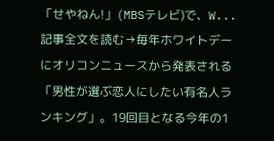「せやねん!」(MBSテレビ)で、W...
記事全文を読む→毎年ホワイトデーにオリコンニュースから発表される「男性が選ぶ恋人にしたい有名人ランキング」。19回目となる今年の1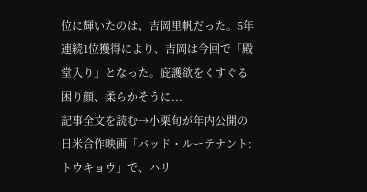位に輝いたのは、吉岡里帆だった。5年連続1位獲得により、吉岡は今回で「殿堂入り」となった。庇護欲をくすぐる困り顔、柔らかそうに...
記事全文を読む→小栗旬が年内公開の日米合作映画「バッド・ルーテナント:トウキョウ」で、ハリ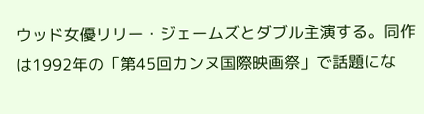ウッド女優リリー・ジェームズとダブル主演する。同作は1992年の「第45回カンヌ国際映画祭」で話題にな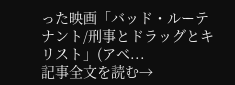った映画「バッド・ルーテナント/刑事とドラッグとキリスト」(アベ...
記事全文を読む→